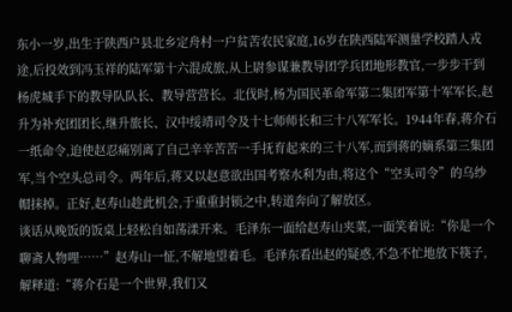东小一岁,出生于陕西户县北乡定舟村一户贫苦农民家庭,16岁在陕西陆军测量学校踏人戎途,后投效到冯玉祥的陆军第十六混成旅,从上尉参谋兼教导团学兵团地形教官,一步步干到杨虎城手下的教导队队长、教导营营长。北伐时,杨为国民革命军第二集团军第十军军长,赵升为补充团团长,继升旅长、汉中绥靖司令及十七师师长和三十八军军长。1944年春,蒋介石一纸命令,迫使赵忍痛别离了自己辛辛苦苦一手抚育起来的三十八军,而到蒋的嫡系第三集团军,当个空头总司令。两年后,蒋又以赵意欲出国考察水利为由,将这个“空头司令”的乌纱帽抹掉。正好,赵寿山趁此机会,于重重封锁之中,转道奔向了解放区。
谈话从晚饭的饭桌上轻松自如荡漾开来。毛泽东一面给赵寿山夹菜,一面笑着说:“你是一个聊斋人物哩……”赵寿山一怔,不解地望着毛。毛泽东看出赵的疑惑,不急不忙地放下筷子,解释道:“蒋介石是一个世界,我们又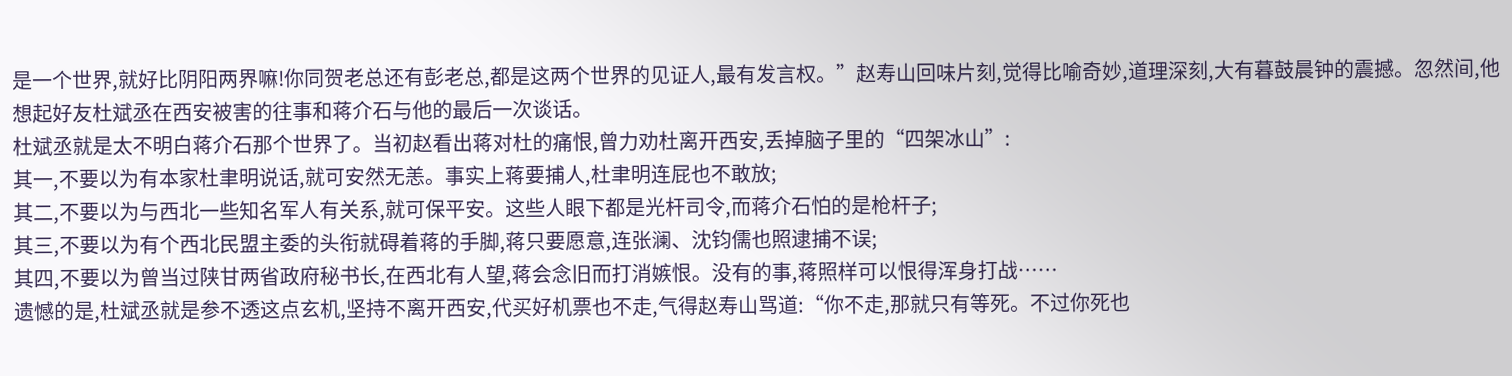是一个世界,就好比阴阳两界嘛!你同贺老总还有彭老总,都是这两个世界的见证人,最有发言权。”赵寿山回味片刻,觉得比喻奇妙,道理深刻,大有暮鼓晨钟的震撼。忽然间,他想起好友杜斌丞在西安被害的往事和蒋介石与他的最后一次谈话。
杜斌丞就是太不明白蒋介石那个世界了。当初赵看出蒋对杜的痛恨,曾力劝杜离开西安,丢掉脑子里的“四架冰山”:
其一,不要以为有本家杜聿明说话,就可安然无恙。事实上蒋要捕人,杜聿明连屁也不敢放;
其二,不要以为与西北一些知名军人有关系,就可保平安。这些人眼下都是光杆司令,而蒋介石怕的是枪杆子;
其三,不要以为有个西北民盟主委的头衔就碍着蒋的手脚,蒋只要愿意,连张澜、沈钧儒也照逮捕不误;
其四,不要以为曾当过陕甘两省政府秘书长,在西北有人望,蒋会念旧而打消嫉恨。没有的事,蒋照样可以恨得浑身打战……
遗憾的是,杜斌丞就是参不透这点玄机,坚持不离开西安,代买好机票也不走,气得赵寿山骂道:“你不走,那就只有等死。不过你死也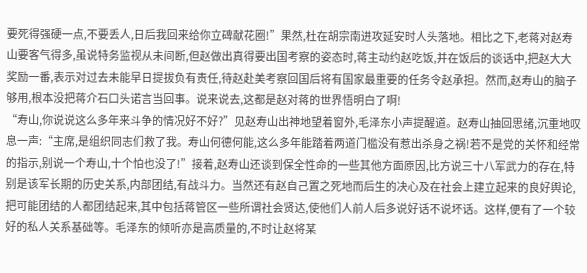要死得强硬一点,不要丢人,日后我回来给你立碑献花圈!”果然,杜在胡宗南进攻延安时人头落地。相比之下,老蒋对赵寿山要客气得多,虽说特务监视从未间断,但赵做出真得要出国考察的姿态时,蒋主动约赵吃饭,并在饭后的谈话中,把赵大大奖励一番,表示对过去未能早日提拔负有责任,待赵赴美考察回国后将有国家最重要的任务令赵承担。然而,赵寿山的脑子够用,根本没把蒋介石口头诺言当回事。说来说去,这都是赵对蒋的世界悟明白了啊!
“寿山,你说说这么多年来斗争的情况好不好?”见赵寿山出神地望着窗外,毛泽东小声提醒道。赵寿山抽回思绪,沉重地叹息一声:“主席,是组织同志们救了我。寿山何德何能,这么多年能踏着两道门槛没有惹出杀身之祸!若不是党的关怀和经常的指示,别说一个寿山,十个怕也没了!”接着,赵寿山还谈到保全性命的一些其他方面原因,比方说三十八军武力的存在,特别是该军长期的历史关系,内部团结,有战斗力。当然还有赵自己置之死地而后生的决心及在社会上建立起来的良好舆论,把可能团结的人都团结起来,其中包括蒋管区一些所谓社会贤达,使他们人前人后多说好话不说坏话。这样,便有了一个较好的私人关系基础等。毛泽东的倾听亦是高质量的,不时让赵将某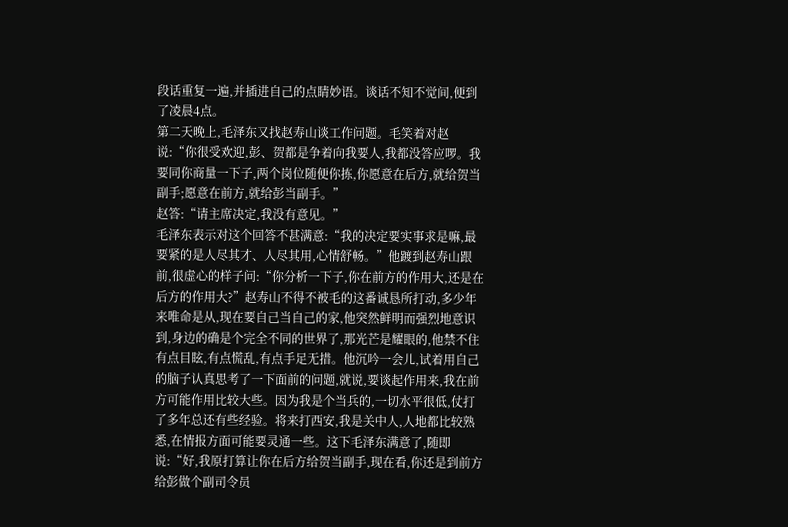段话重复一遍,并插进自己的点睛妙语。谈话不知不觉间,便到了凌晨4点。
第二天晚上,毛泽东又找赵寿山谈工作问题。毛笑着对赵说:“你很受欢迎,彭、贺都是争着向我要人,我都没答应啰。我要同你商量一下子,两个岗位随便你拣,你愿意在后方,就给贺当副手;愿意在前方,就给彭当副手。”
赵答:“请主席决定,我没有意见。”
毛泽东表示对这个回答不甚满意:“我的决定要实事求是嘛,最要紧的是人尽其才、人尽其用,心情舒畅。”他踱到赵寿山跟前,很虚心的样子问:“你分析一下子,你在前方的作用大,还是在后方的作用大?”赵寿山不得不被毛的这番诚恳所打动,多少年来唯命是从,现在要自己当自己的家,他突然鲜明而强烈地意识到,身边的确是个完全不同的世界了,那光芒是耀眼的,他禁不住有点目眩,有点慌乱,有点手足无措。他沉吟一会儿,试着用自己的脑子认真思考了一下面前的问题,就说,要谈起作用来,我在前方可能作用比较大些。因为我是个当兵的,一切水平很低,仗打了多年总还有些经验。将来打西安,我是关中人,人地都比较熟悉,在情报方面可能要灵通一些。这下毛泽东满意了,随即说:“好,我原打算让你在后方给贺当副手,现在看,你还是到前方给彭做个副司令员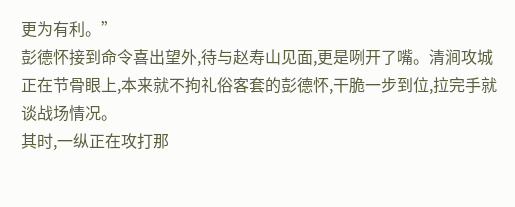更为有利。”
彭德怀接到命令喜出望外,待与赵寿山见面,更是咧开了嘴。清涧攻城正在节骨眼上,本来就不拘礼俗客套的彭德怀,干脆一步到位,拉完手就谈战场情况。
其时,一纵正在攻打那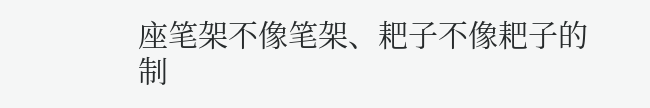座笔架不像笔架、耙子不像耙子的制